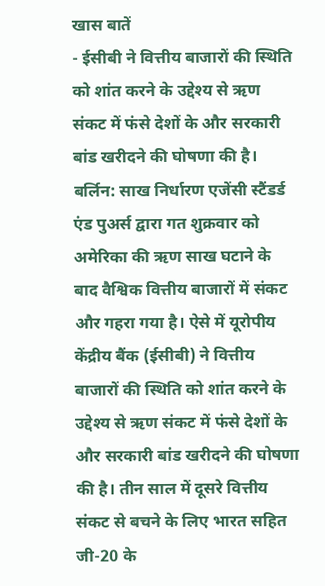खास बातें
- ईसीबी ने वित्तीय बाजारों की स्थिति को शांत करने के उद्देश्य से ऋण संकट में फंसे देशों के और सरकारी बांड खरीदने की घोषणा की है।
बर्लिन: साख निर्धारण एजेंसी स्टैंडर्ड एंड पुअर्स द्वारा गत शुक्रवार को अमेरिका की ऋण साख घटाने के बाद वैश्विक वित्तीय बाजारों में संकट और गहरा गया है। ऐसे में यूरोपीय केंद्रीय बैंक (ईसीबी) ने वित्तीय बाजारों की स्थिति को शांत करने के उद्देश्य से ऋण संकट में फंसे देशों के और सरकारी बांड खरीदने की घोषणा की है। तीन साल में दूसरे वित्तीय संकट से बचने के लिए भारत सहित जी-20 के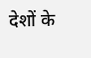देशों के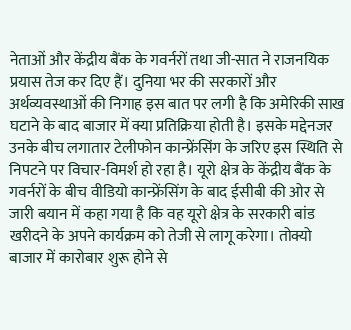नेताओं और केंद्रीय बैंक के गवर्नरों तथा जी-सात ने राजनयिक प्रयास तेज कर दिए हैं। दुनिया भर की सरकारों और अर्थव्यवस्थाओं की निगाह इस बात पर लगी है कि अमेरिकी साख घटाने के बाद बाजार में क्या प्रतिक्रिया होती है। इसके मद्देनजर उनके बीच लगातार टेलीफोन कान्फ्रेंसिंग के जरिए इस स्थिति से निपटने पर विचार-विमर्श हो रहा है। यूरो क्षेत्र के केंद्रीय बैंक के गवर्नरों के बीच वीडियो कान्फ्रेंसिंग के बाद ईसीबी की ओर से जारी बयान में कहा गया है कि वह यूरो क्षेत्र के सरकारी बांड खरीदने के अपने कार्यक्रम को तेजी से लागू करेगा। तोक्यो बाजार में कारोबार शुरू होने से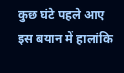कुछ घंटे पहले आए इस बयान में हालांकि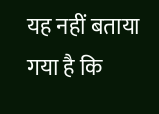यह नहीं बताया गया है कि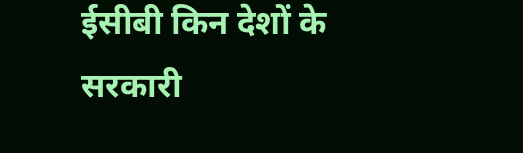ईसीबी किन देशों के सरकारी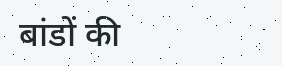बांडों की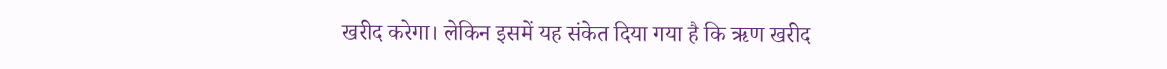खरीद करेगा। लेकिन इसमें यह संकेत दिया गया है कि ऋण खरीद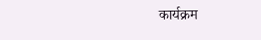कार्यक्रम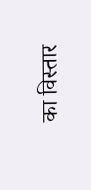का विस्तार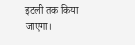इटली तक किया जाएगा।